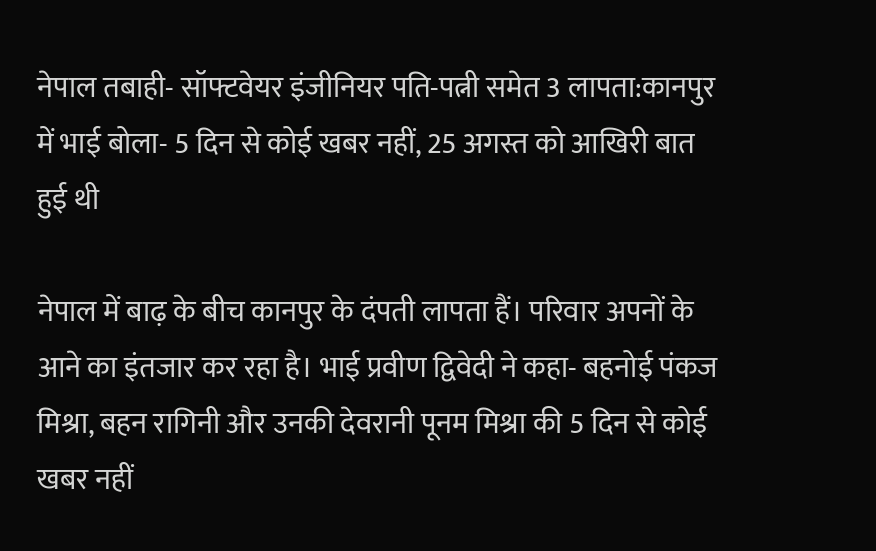नेपाल तबाही- सॉफ्टवेयर इंजीनियर पति-पत्नी समेत 3 लापता:कानपुर में भाई बोला- 5 दिन से कोई खबर नहीं, 25 अगस्त को आखिरी बात हुई थी

नेपाल में बाढ़ के बीच कानपुर के दंपती लापता हैं। परिवार अपनों के आने का इंतजार कर रहा है। भाई प्रवीण द्विवेदी ने कहा- बहनोई पंकज मिश्रा, बहन रागिनी और उनकी देवरानी पूनम मिश्रा की 5 दिन से कोई खबर नहीं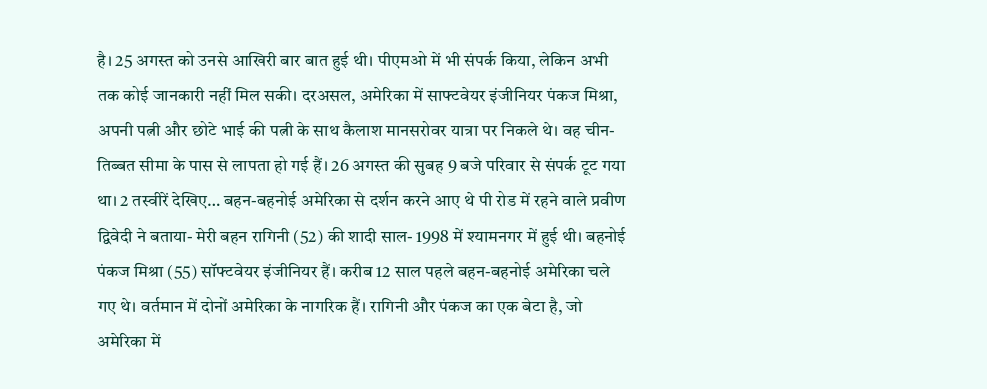है। 25 अगस्त को उनसे आखिरी बार बात हुई थी। पीएमओ में भी संपर्क किया, लेकिन अभी तक कोई जानकारी नहीं मिल सकी। दरअसल, अमेरिका में साफ्टवेयर इंजीनियर पंकज मिश्रा, अपनी पत्नी और छोटे भाई की पत्नी के साथ कैलाश मानसरोवर यात्रा पर निकले थे। वह चीन-तिब्बत सीमा के पास से लापता हो गई हैं। 26 अगस्त की सुबह 9 बजे परिवार से संपर्क टूट गया था। 2 तस्वीरें देखिए… बहन-बहनोई अमेरिका से दर्शन करने आए थे पी रोड में रहने वाले प्रवीण द्विवेदी ने बताया- मेरी बहन रागिनी (52) की शादी साल- 1998 में श्यामनगर में हुई थी। बहनोई पंकज मिश्रा (55) सॉफ्टवेयर इंजीनियर हैं। करीब 12 साल पहले बहन-बहनोई अमेरिका चले गए थे। वर्तमान में दोनों अमेरिका के नागरिक हैं। रागिनी और पंकज का एक बेटा है, जो अमेरिका में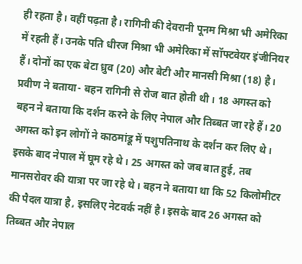ही रहता है। वहीं पढ़ता है। रागिनी की देवरानी पूनम मिश्रा भी अमेरिका में रहती हैं। उनके पति धीरज मिश्रा भी अमेरिका में सॉफ्टवेयर इंजीनियर हैं। दोनों का एक बेटा ध्रुव (20) और बेटी और मानसी मिश्रा (18) है। प्रवीण ने बताया- बहन रागिनी से रोज बात होती थी। 18 अगस्त को बहन ने बताया कि दर्शन करने के लिए नेपाल और तिब्बत जा रहे हैं। 20 अगस्त को इन लोगों ने काठमांडू में पशुपतिनाथ के दर्शन कर लिए थे। इसके बाद नेपाल में घूम रहे थे। 25 अगस्त को जब बात हुई, तब मानसरोवर की यात्रा पर जा रहे थे। बहन ने बताया था कि 52 किलोमीटर की पैदल यात्रा है, इसलिए नेटवर्क नहीं है। इसके बाद 26 अगस्त को तिब्बत और नेपाल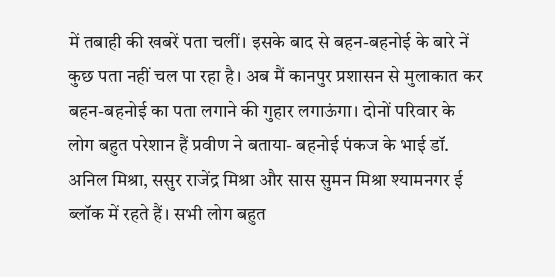में तबाही की खबरें पता चलीं। इसके बाद से बहन-बहनोई के बारे नें कुछ पता नहीं चल पा रहा है। अब मैं कानपुर प्रशासन से मुलाकात कर बहन-बहनोई का पता लगाने की गुहार लगाऊंगा। दोनों परिवार के लोग बहुत परेशान हैं प्रवीण ने बताया- बहनोई पंकज के भाई डॉ. अनिल मिश्रा, ससुर राजेंद्र मिश्रा और सास सुमन मिश्रा श्यामनगर ई ब्लॉक में रहते हैं। सभी लोग बहुत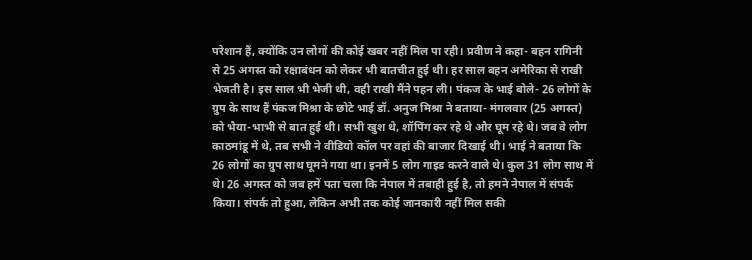परेशान हैं, क्योंकि उन लोगों की कोई खबर नहीं मिल पा रही। प्रवीण ने कहा- बहन रागिनी से 25 अगस्त को रक्षाबंधन को लेकर भी बातचीत हुई थी। हर साल बहन अमेरिका से राखी भेजती है। इस साल भी भेजी थी, वही राखी मैंने पहन ली। पंकज के भाई बोले- 26 लोगों के ग्रुप के साथ हैं पंकज मिश्रा के छोटे भाई डॉ. अनुज मिश्रा ने बताया- मंगलवार (25 अगस्त) को भैया-भाभी से बात हुई थी। सभी खुश थे, शॉपिंग कर रहे थे और घूम रहे थे। जब वे लोग काठमांडू में थे, तब सभी ने वीडियो कॉल पर वहां की बाजार दिखाई थी। भाई ने बताया कि 26 लोगों का ग्रुप साथ घूमने गया था। इनमें 5 लोग गाइड करने वाले थे। कुल 31 लोग साथ में थे। 26 अगस्त को जब हमें पता चला कि नेपाल में तबाही हुई है, तो हमने नेपाल में संपर्क किया। संपर्क तो हुआ, लेकिन अभी तक कोई जानकारी नहीं मिल सकी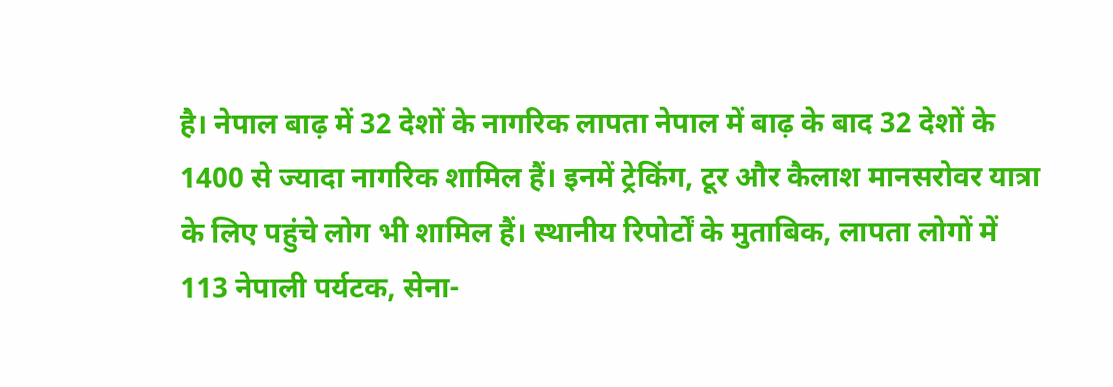है। नेपाल बाढ़ में 32 देशों के नागरिक लापता नेपाल में बाढ़ के बाद 32 देशों के 1400 से ज्यादा नागरिक शामिल हैं। इनमें ट्रेकिंग, टूर और कैलाश मानसरोवर यात्रा के लिए पहुंचे लोग भी शामिल हैं। स्थानीय रिपोर्टों के मुताबिक, लापता लोगों में 113 नेपाली पर्यटक, सेना-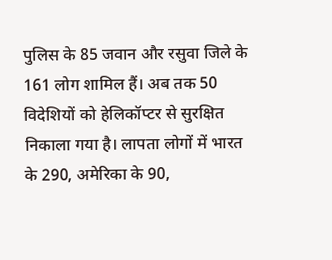पुलिस के 85 जवान और रसुवा जिले के 161 लोग शामिल हैं। अब तक 50 विदेशियों को हेलिकॉप्टर से सुरक्षित निकाला गया है। लापता लोगों में भारत के 290, अमेरिका के 90,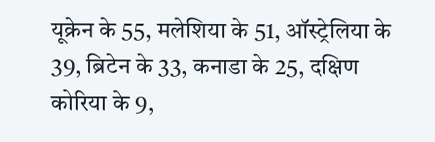यूक्रेन के 55, मलेशिया के 51, ऑस्ट्रेलिया के 39, ब्रिटेन के 33, कनाडा के 25, दक्षिण कोरिया के 9,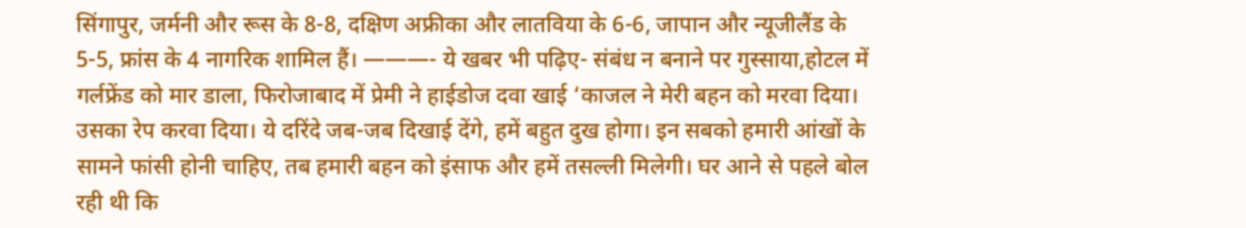सिंगापुर, जर्मनी और रूस के 8-8, दक्षिण अफ्रीका और लातविया के 6-6, जापान और न्यूजीलैंड के 5-5, फ्रांस के 4 नागरिक शामिल हैं। ———- ये खबर भी पढ़िए- संबंध न बनाने पर गुस्साया,होटल में गर्लफ्रेंड को मार डाला, फिरोजाबाद में प्रेमी ने हाईडोज दवा खाई ‘काजल ने मेरी बहन को मरवा दिया। उसका रेप करवा दिया। ये दरिंदे जब-जब दिखाई देंगे, हमें बहुत दुख होगा। इन सबको हमारी आंखों के सामने फांसी होनी चाहिए, तब हमारी बहन को इंसाफ और हमें तसल्ली मिलेगी। घर आने से पहले बोल रही थी कि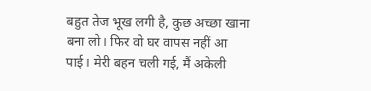बहुत तेज भूख लगी है, कुछ अच्छा खाना बना लो। फिर वो घर वापस नहीं आ पाई। मेरी बहन चली गई, मैं अकेली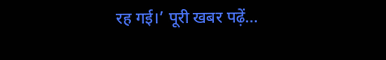रह गई।’ पूरी खबर पढ़ें…